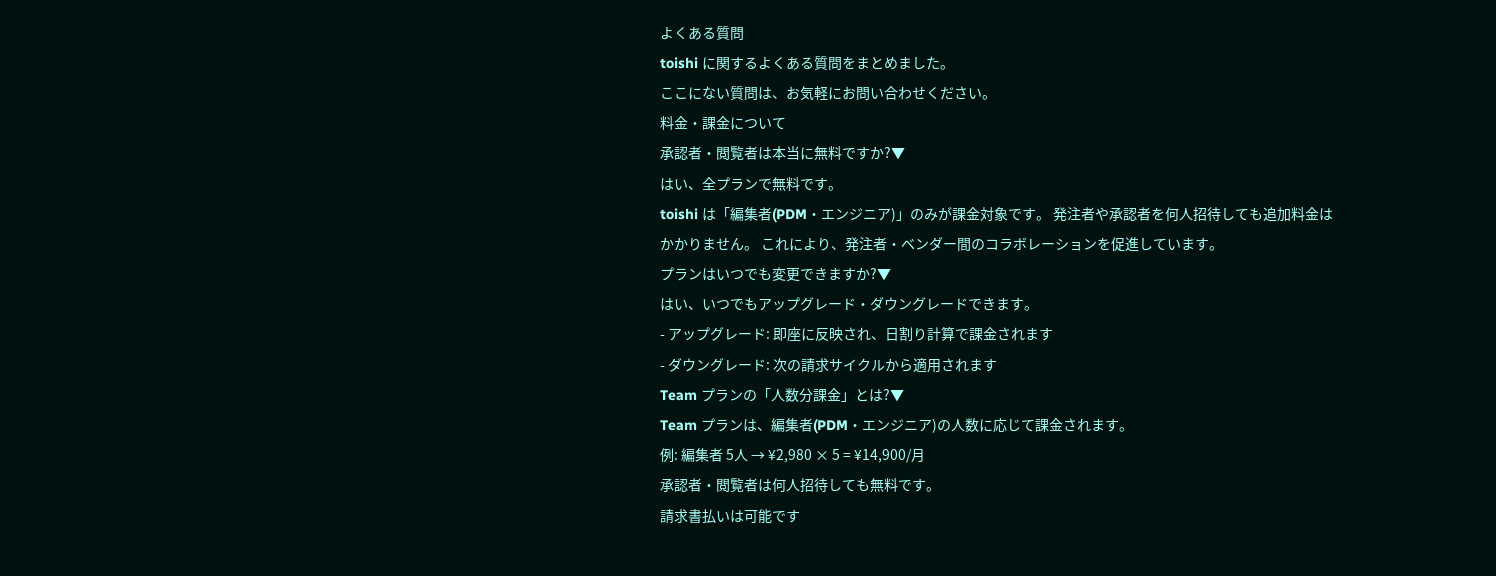よくある質問
toishi に関するよくある質問をまとめました。
ここにない質問は、お気軽にお問い合わせください。
料金・課金について
承認者・閲覧者は本当に無料ですか?▼
はい、全プランで無料です。
toishi は「編集者(PDM・エンジニア)」のみが課金対象です。 発注者や承認者を何人招待しても追加料金はかかりません。 これにより、発注者・ベンダー間のコラボレーションを促進しています。
プランはいつでも変更できますか?▼
はい、いつでもアップグレード・ダウングレードできます。
- アップグレード: 即座に反映され、日割り計算で課金されます
- ダウングレード: 次の請求サイクルから適用されます
Team プランの「人数分課金」とは?▼
Team プランは、編集者(PDM・エンジニア)の人数に応じて課金されます。
例: 編集者 5人 → ¥2,980 × 5 = ¥14,900/月
承認者・閲覧者は何人招待しても無料です。
請求書払いは可能です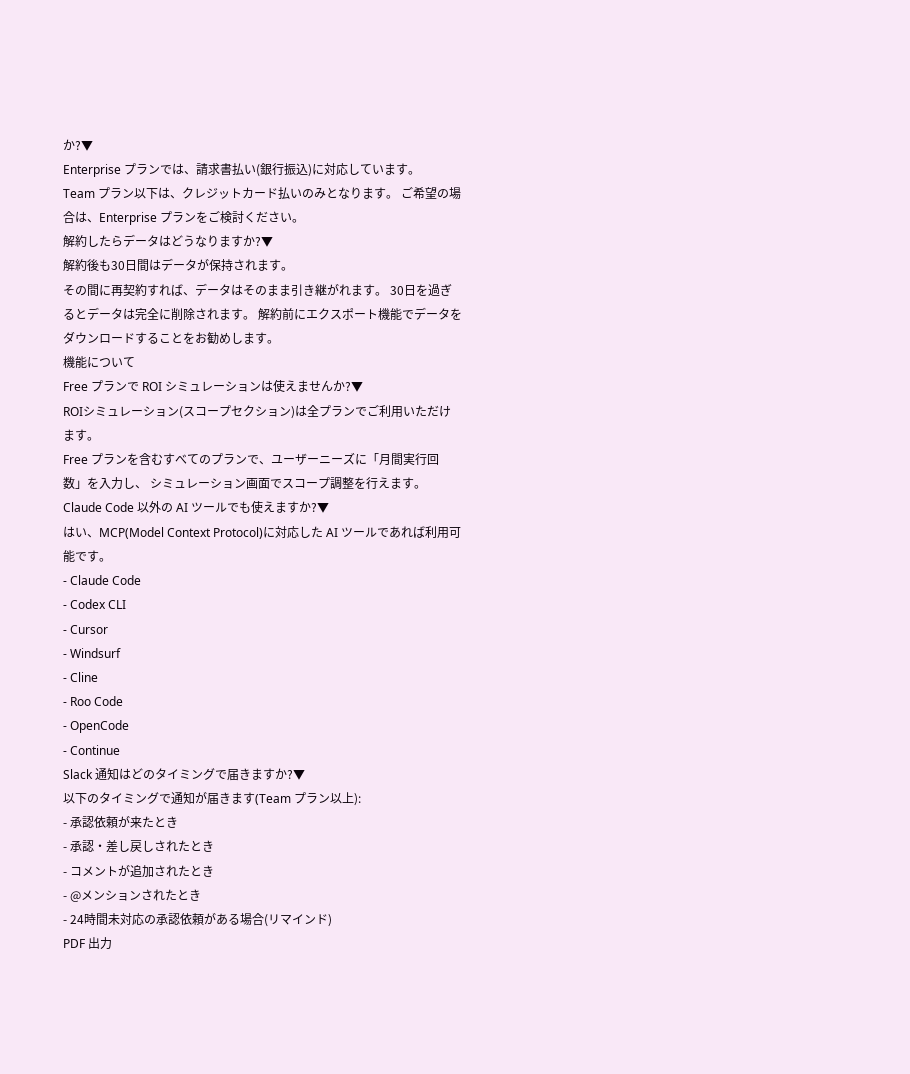か?▼
Enterprise プランでは、請求書払い(銀行振込)に対応しています。
Team プラン以下は、クレジットカード払いのみとなります。 ご希望の場合は、Enterprise プランをご検討ください。
解約したらデータはどうなりますか?▼
解約後も30日間はデータが保持されます。
その間に再契約すれば、データはそのまま引き継がれます。 30日を過ぎるとデータは完全に削除されます。 解約前にエクスポート機能でデータをダウンロードすることをお勧めします。
機能について
Free プランで ROI シミュレーションは使えませんか?▼
ROIシミュレーション(スコープセクション)は全プランでご利用いただけます。
Free プランを含むすべてのプランで、ユーザーニーズに「月間実行回数」を入力し、 シミュレーション画面でスコープ調整を行えます。
Claude Code 以外の AI ツールでも使えますか?▼
はい、MCP(Model Context Protocol)に対応した AI ツールであれば利用可能です。
- Claude Code
- Codex CLI
- Cursor
- Windsurf
- Cline
- Roo Code
- OpenCode
- Continue
Slack 通知はどのタイミングで届きますか?▼
以下のタイミングで通知が届きます(Team プラン以上):
- 承認依頼が来たとき
- 承認・差し戻しされたとき
- コメントが追加されたとき
- @メンションされたとき
- 24時間未対応の承認依頼がある場合(リマインド)
PDF 出力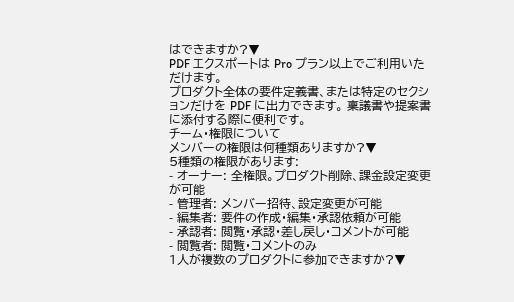はできますか?▼
PDF エクスポートは Pro プラン以上でご利用いただけます。
プロダクト全体の要件定義書、または特定のセクションだけを PDF に出力できます。 稟議書や提案書に添付する際に便利です。
チーム・権限について
メンバーの権限は何種類ありますか?▼
5種類の権限があります:
- オーナー: 全権限。プロダクト削除、課金設定変更が可能
- 管理者: メンバー招待、設定変更が可能
- 編集者: 要件の作成・編集・承認依頼が可能
- 承認者: 閲覧・承認・差し戻し・コメントが可能
- 閲覧者: 閲覧・コメントのみ
1人が複数のプロダクトに参加できますか?▼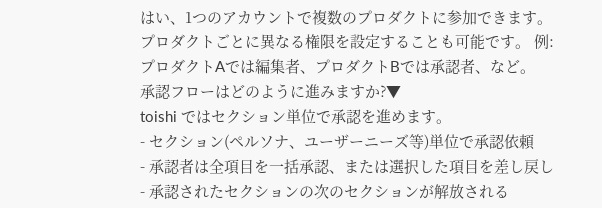はい、1つのアカウントで複数のプロダクトに参加できます。 プロダクトごとに異なる権限を設定することも可能です。 例: プロダクトAでは編集者、プロダクトBでは承認者、など。
承認フローはどのように進みますか?▼
toishi ではセクション単位で承認を進めます。
- セクション(ペルソナ、ユーザーニーズ等)単位で承認依頼
- 承認者は全項目を一括承認、または選択した項目を差し戻し
- 承認されたセクションの次のセクションが解放される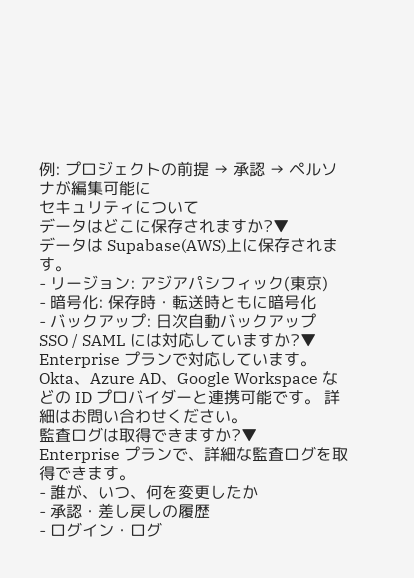例: プロジェクトの前提 → 承認 → ペルソナが編集可能に
セキュリティについて
データはどこに保存されますか?▼
データは Supabase(AWS)上に保存されます。
- リージョン: アジアパシフィック(東京)
- 暗号化: 保存時・転送時ともに暗号化
- バックアップ: 日次自動バックアップ
SSO / SAML には対応していますか?▼
Enterprise プランで対応しています。 Okta、Azure AD、Google Workspace などの ID プロバイダーと連携可能です。 詳細はお問い合わせください。
監査ログは取得できますか?▼
Enterprise プランで、詳細な監査ログを取得できます。
- 誰が、いつ、何を変更したか
- 承認・差し戻しの履歴
- ログイン・ログ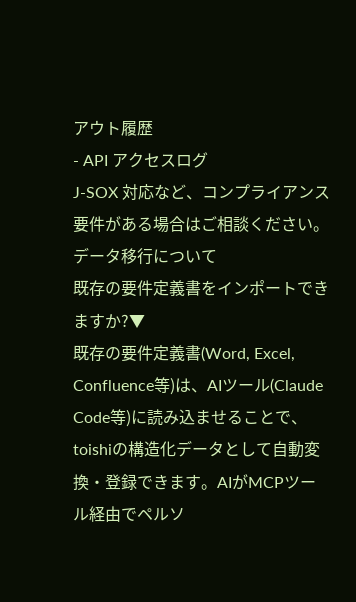アウト履歴
- API アクセスログ
J-SOX 対応など、コンプライアンス要件がある場合はご相談ください。
データ移行について
既存の要件定義書をインポートできますか?▼
既存の要件定義書(Word, Excel, Confluence等)は、AIツール(Claude Code等)に読み込ませることで、toishiの構造化データとして自動変換・登録できます。AIがMCPツール経由でペルソ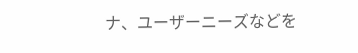ナ、ユーザーニーズなどを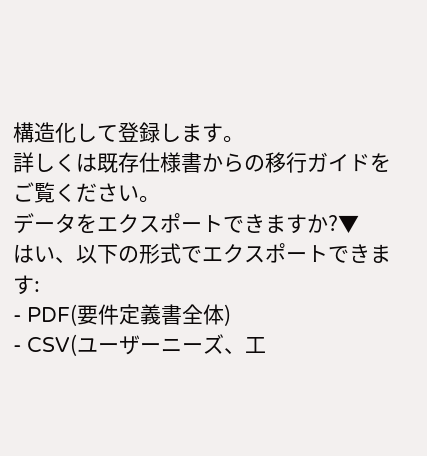構造化して登録します。
詳しくは既存仕様書からの移行ガイドをご覧ください。
データをエクスポートできますか?▼
はい、以下の形式でエクスポートできます:
- PDF(要件定義書全体)
- CSV(ユーザーニーズ、工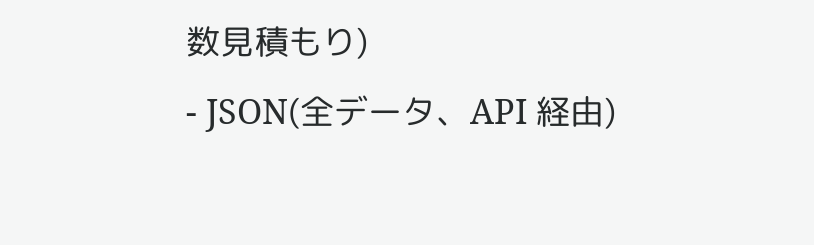数見積もり)
- JSON(全データ、API 経由)